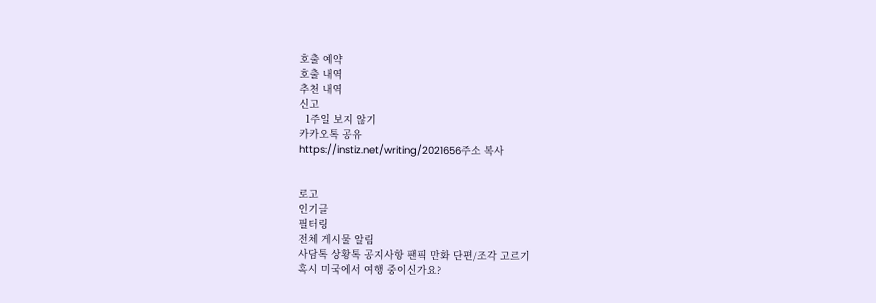호출 예약
호출 내역
추천 내역
신고
  1주일 보지 않기
카카오톡 공유
https://instiz.net/writing/2021656주소 복사


로고
인기글
필터링
전체 게시물 알림
사담톡 상황톡 공지사항 팬픽 만화 단편/조각 고르기
혹시 미국에서 여행 중이신가요?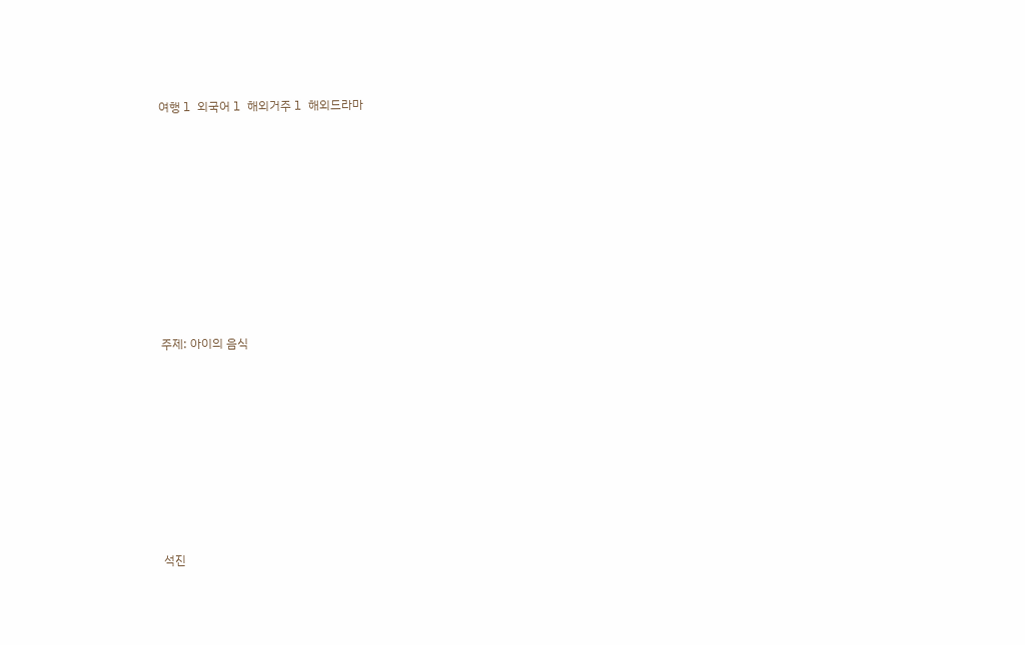여행 l 외국어 l 해외거주 l 해외드라마










주제: 아이의 음식









석진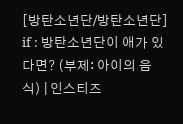[방탄소년단/방탄소년단] if : 방탄소년단이 애가 있다면? (부제: 아이의 음식) | 인스티즈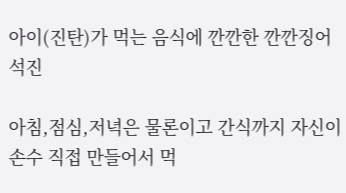아이(진탄)가 먹는 음식에 깐깐한 깐깐징어 석진

아침,점심,저녁은 물론이고 간식까지 자신이 손수 직접 만들어서 먹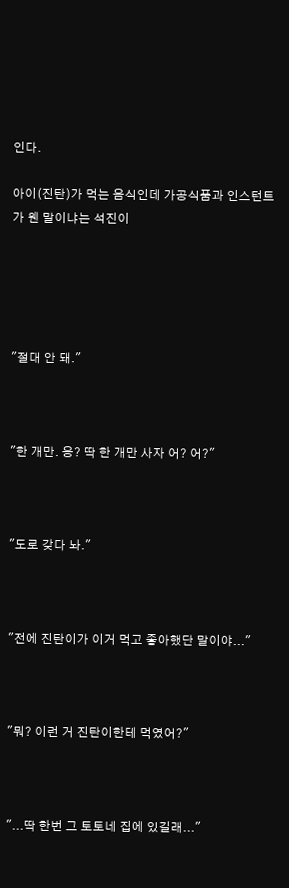인다.

아이(진탄)가 먹는 음식인데 가공식품과 인스턴트가 웬 말이냐는 석진이





"절대 안 돼."



"한 개만. 응? 딱 한 개만 사자 어? 어?"



"도로 갖다 놔."



"전에 진탄이가 이거 먹고 좋아했단 말이야..."



"뭐? 이런 거 진탄이한테 먹였어?"



"...딱 한번 그 토토네 집에 있길래..."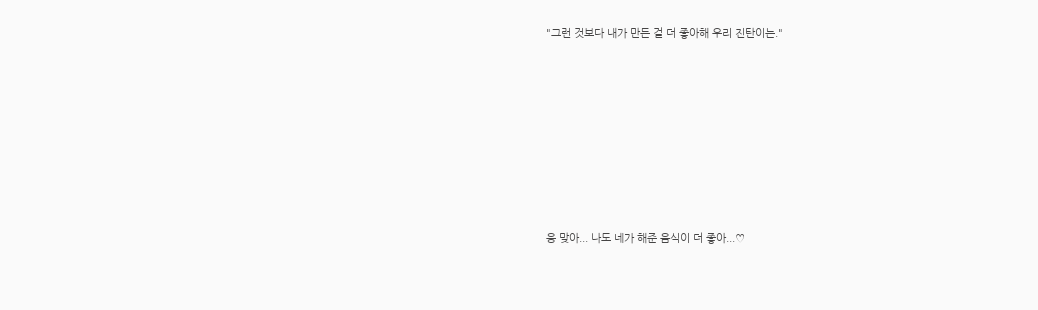"그런 것보다 내가 만든 걸 더 좋아해 우리 진탄이는."









응 맞아... 나도 네가 해준 음식이 더 좋아...♡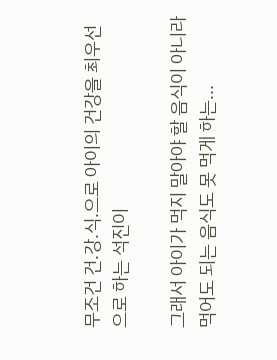무조건 건.강.식.으로 아이의 건강을 최우선으로 하는 석진이

그래서 아이가 먹지 말아야 할 음식이 아니라 먹어도 되는 음식도 못 먹게 하는...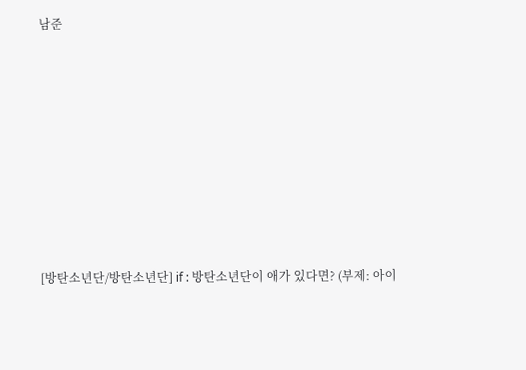남준









[방탄소년단/방탄소년단] if : 방탄소년단이 애가 있다면? (부제: 아이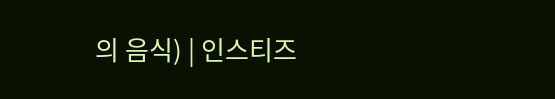의 음식) | 인스티즈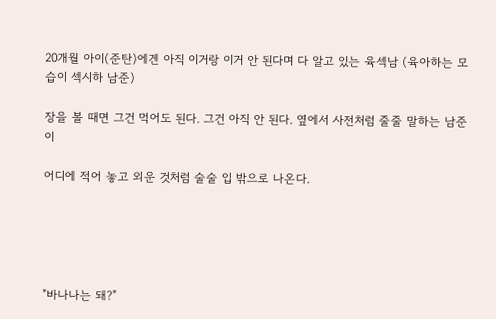20개월 아이(준탄)에겐 아직 이거랑 이거 안 된다며 다 알고 있는 육섹남 (육아하는 모습이 섹시하 남준)

장을 볼 때면 그건 먹어도 된다. 그건 아직 안 된다. 옆에서 사전처럼 줄줄 말하는 남준이

어디에 적어 놓고 외운 것처럼 술술 입 밖으로 나온다.





"바나나는 돼?"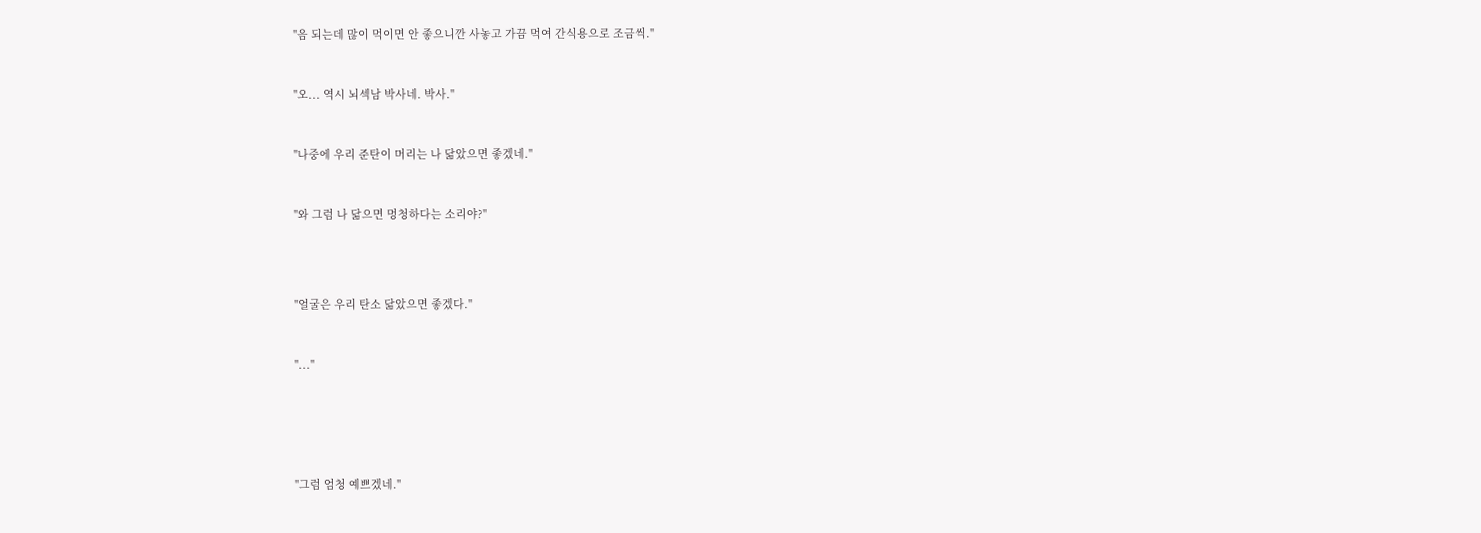"음 되는데 많이 먹이면 안 좋으니깐 사놓고 가끔 먹여 간식용으로 조금씩."



"오... 역시 뇌섹남 박사네. 박사."



"나중에 우리 준탄이 머리는 나 닮았으면 좋겠네."



"와 그럼 나 닮으면 멍청하다는 소리야?"





"얼굴은 우리 탄소 닮았으면 좋겠다."



"..."







"그럼 엄청 예쁘겠네."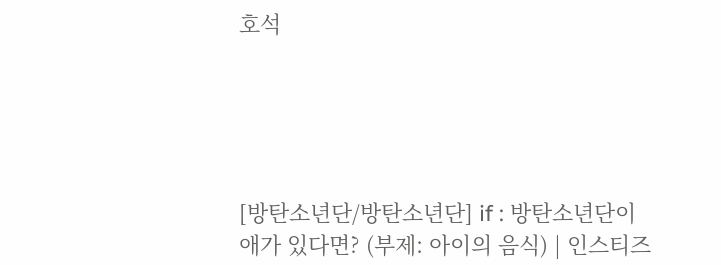호석





[방탄소년단/방탄소년단] if : 방탄소년단이 애가 있다면? (부제: 아이의 음식) | 인스티즈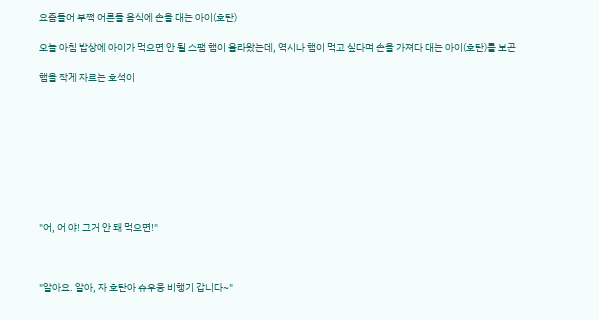요즘들어 부쩍 어른들 음식에 손을 대는 아이(호탄)

오늘 아침 밥상에 아이가 먹으면 안 될 스팸 햄이 올라왔는데, 역시나 햄이 먹고 싶다며 손을 가져다 대는 아이(호탄)를 보곤

햄을 작게 자르는 호석이









"어, 어 야! 그거 안 돼 먹으면!"



"알아요. 알아, 자 호탄아 슈우웅 비행기 갑니다~"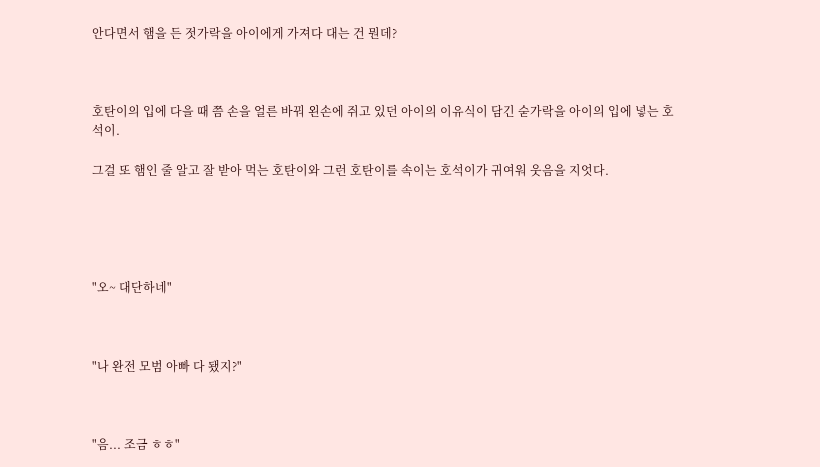안다면서 햄을 든 젓가락을 아이에게 가져다 대는 건 뭔데?



호탄이의 입에 다을 때 쯤 손을 얼른 바꿔 왼손에 쥐고 있던 아이의 이유식이 담긴 숟가락을 아이의 입에 넣는 호석이.

그걸 또 햄인 줄 알고 잘 받아 먹는 호탄이와 그런 호탄이를 속이는 호석이가 귀여워 웃음을 지엇다.





"오~ 대단하네"



"나 완전 모범 아빠 다 됐지?"



"음... 조금 ㅎㅎ"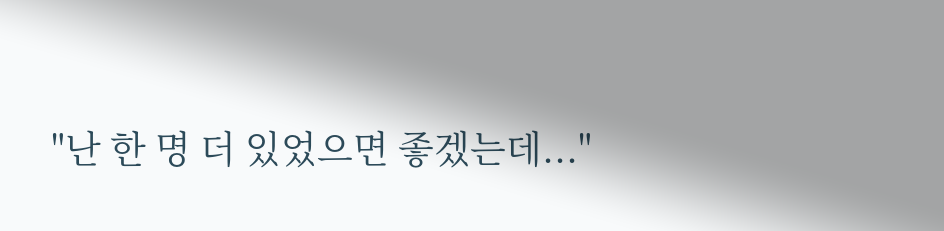"난 한 명 더 있었으면 좋겠는데..."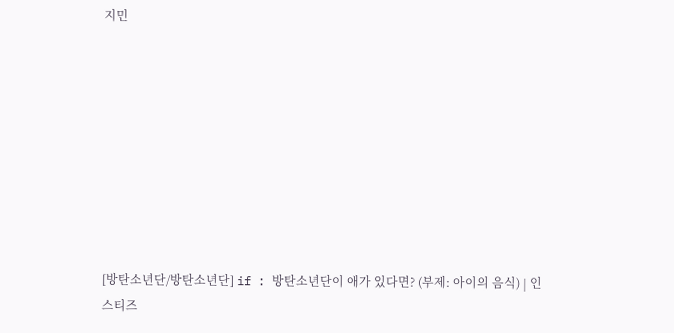지민









[방탄소년단/방탄소년단] if : 방탄소년단이 애가 있다면? (부제: 아이의 음식) | 인스티즈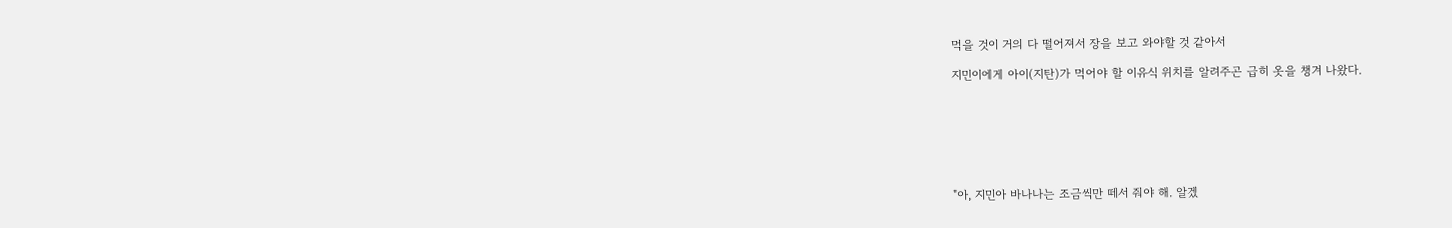먹을 것이 거의 다 떨어져서 장을 보고 와야할 것 같아서

지민이에게 아이(지탄)가 먹어야 할 이유식 위치를 알려주곤 급히 옷을 챙겨 나왔다.







"아, 지민아 바나나는 조금씩만 떼서 줘야 해. 알겠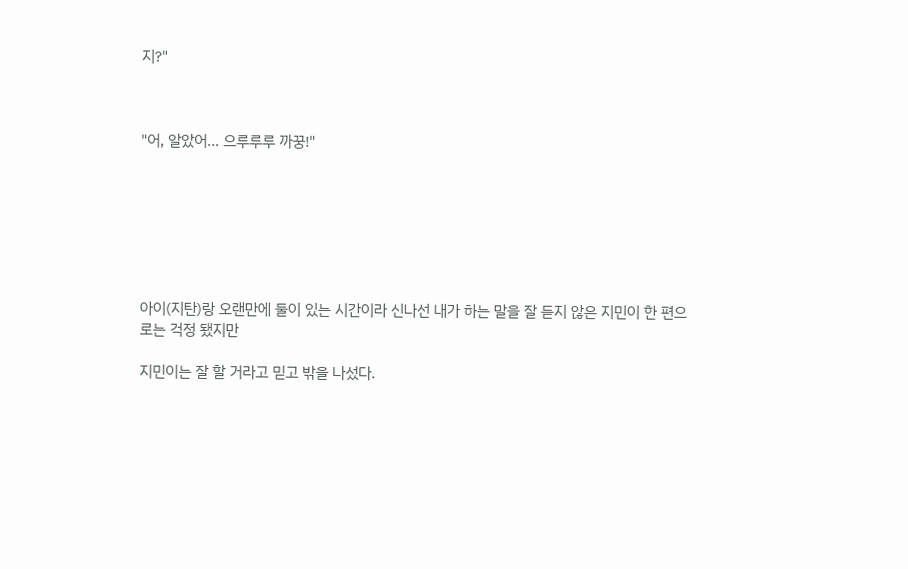지?"



"어, 알았어... 으루루루 까꿍!"







아이(지탄)랑 오랜만에 둘이 있는 시간이라 신나선 내가 하는 말을 잘 듣지 않은 지민이 한 편으로는 걱정 됐지만

지민이는 잘 할 거라고 믿고 밖을 나섰다.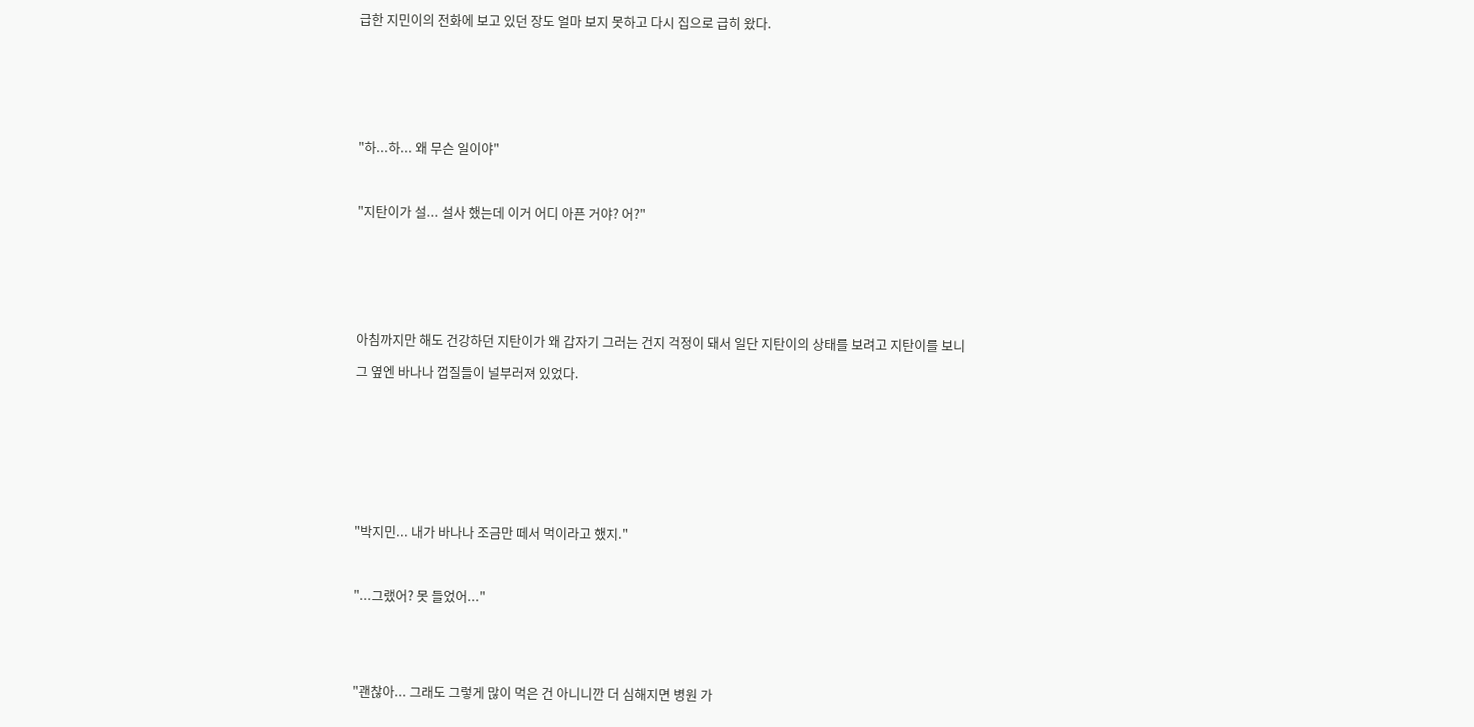급한 지민이의 전화에 보고 있던 장도 얼마 보지 못하고 다시 집으로 급히 왔다.







"하...하... 왜 무슨 일이야"



"지탄이가 설... 설사 했는데 이거 어디 아픈 거야? 어?"







아침까지만 해도 건강하던 지탄이가 왜 갑자기 그러는 건지 걱정이 돼서 일단 지탄이의 상태를 보려고 지탄이를 보니

그 옆엔 바나나 껍질들이 널부러져 있었다.









"박지민... 내가 바나나 조금만 떼서 먹이라고 했지."



"...그랬어? 못 들었어..."





"괜찮아... 그래도 그렇게 많이 먹은 건 아니니깐 더 심해지면 병원 가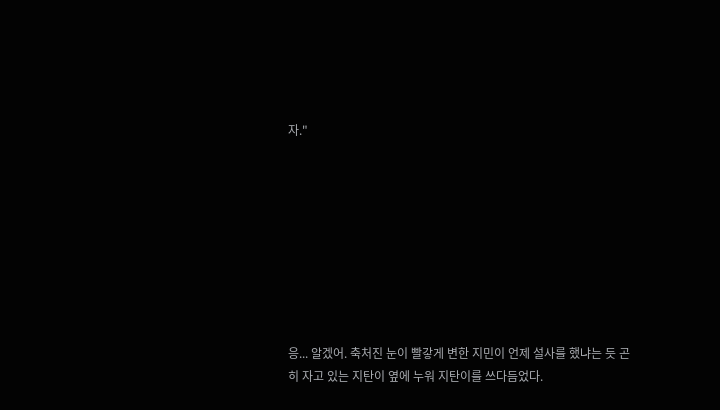자."









응... 알겠어. 축처진 눈이 빨갛게 변한 지민이 언제 설사를 했냐는 듯 곤히 자고 있는 지탄이 옆에 누워 지탄이를 쓰다듬었다.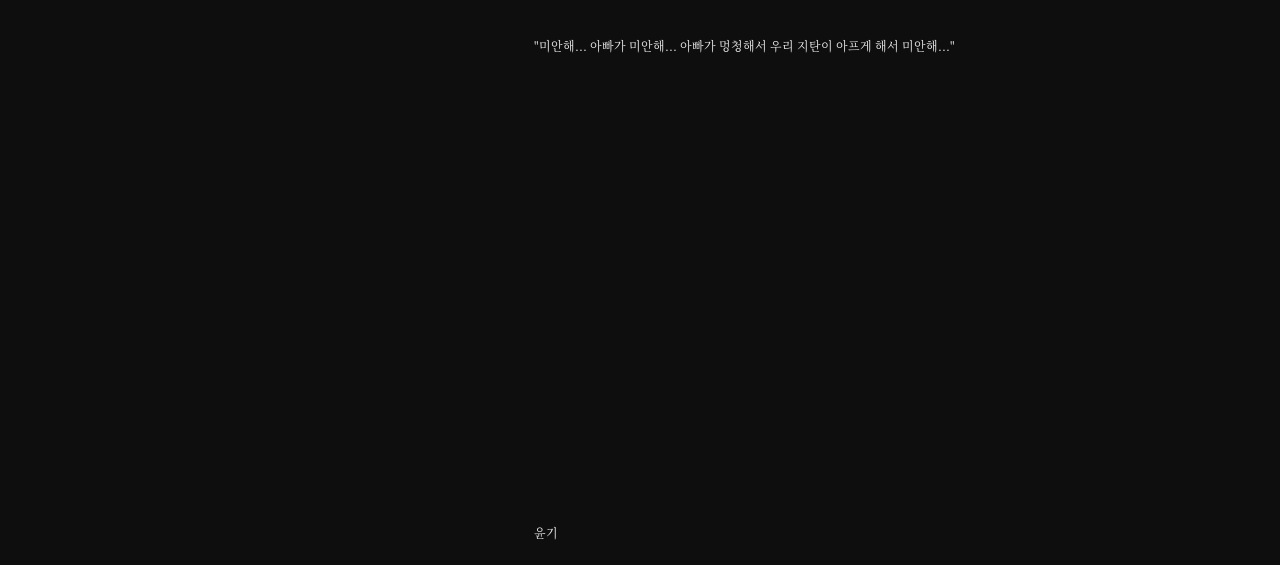"미안해... 아빠가 미안해... 아빠가 멍청해서 우리 지탄이 아프게 해서 미안해..."



















윤기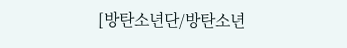[방탄소년단/방탄소년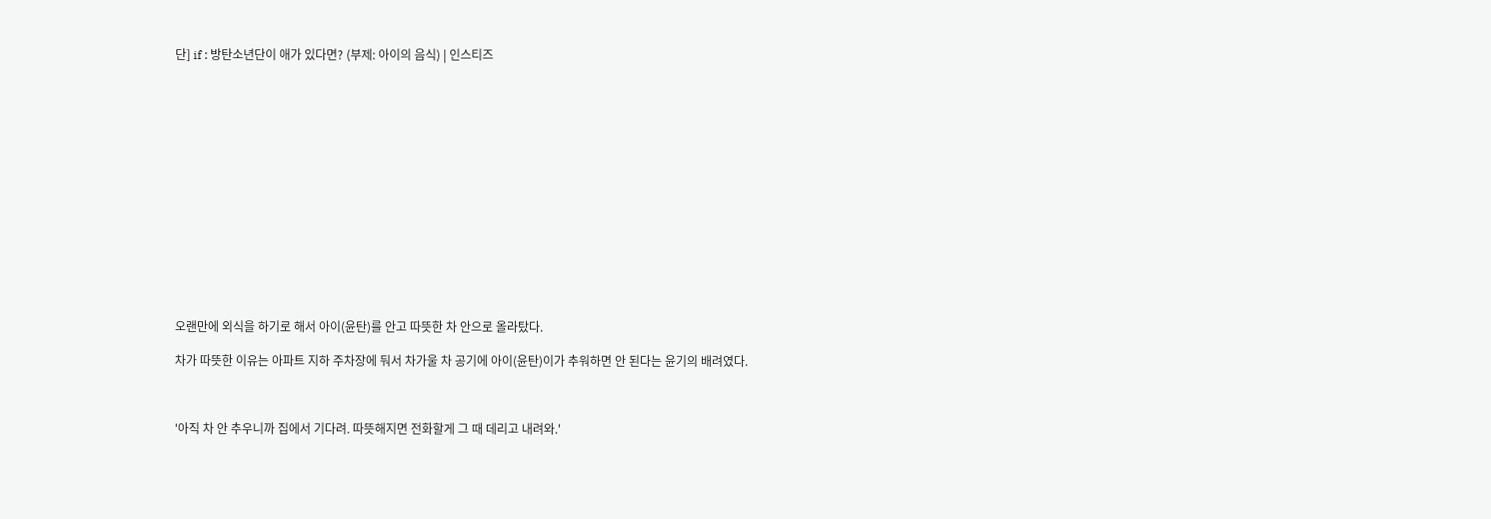단] if : 방탄소년단이 애가 있다면? (부제: 아이의 음식) | 인스티즈















오랜만에 외식을 하기로 해서 아이(윤탄)를 안고 따뜻한 차 안으로 올라탔다.

차가 따뜻한 이유는 아파트 지하 주차장에 둬서 차가울 차 공기에 아이(윤탄)이가 추워하면 안 된다는 윤기의 배려였다.



'아직 차 안 추우니까 집에서 기다려. 따뜻해지면 전화할게 그 때 데리고 내려와.'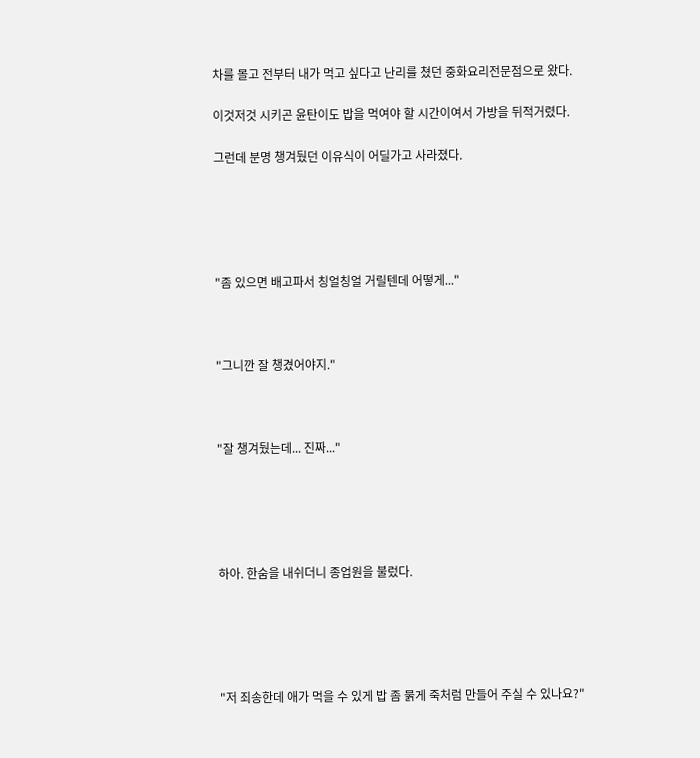차를 몰고 전부터 내가 먹고 싶다고 난리를 쳤던 중화요리전문점으로 왔다.

이것저것 시키곤 윤탄이도 밥을 먹여야 할 시간이여서 가방을 뒤적거렸다.

그런데 분명 챙겨뒀던 이유식이 어딜가고 사라졌다.





"좀 있으면 배고파서 칭얼칭얼 거릴텐데 어떻게..."



"그니깐 잘 챙겼어야지."



"잘 챙겨뒀는데... 진짜..."





하아. 한숨을 내쉬더니 종업원을 불렀다.





"저 죄송한데 애가 먹을 수 있게 밥 좀 묽게 죽처럼 만들어 주실 수 있나요?"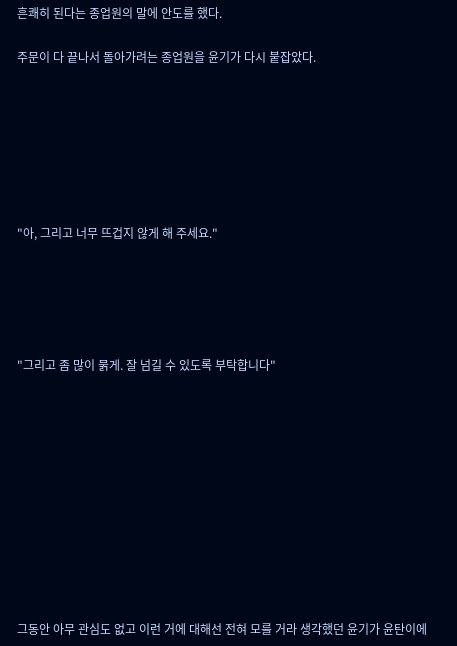흔쾌히 된다는 종업원의 말에 안도를 했다.

주문이 다 끝나서 돌아가려는 종업원을 윤기가 다시 붙잡았다.







"아, 그리고 너무 뜨겁지 않게 해 주세요."





"그리고 좀 많이 묽게. 잘 넘길 수 있도록 부탁합니다"











그동안 아무 관심도 없고 이런 거에 대해선 전혀 모를 거라 생각했던 윤기가 윤탄이에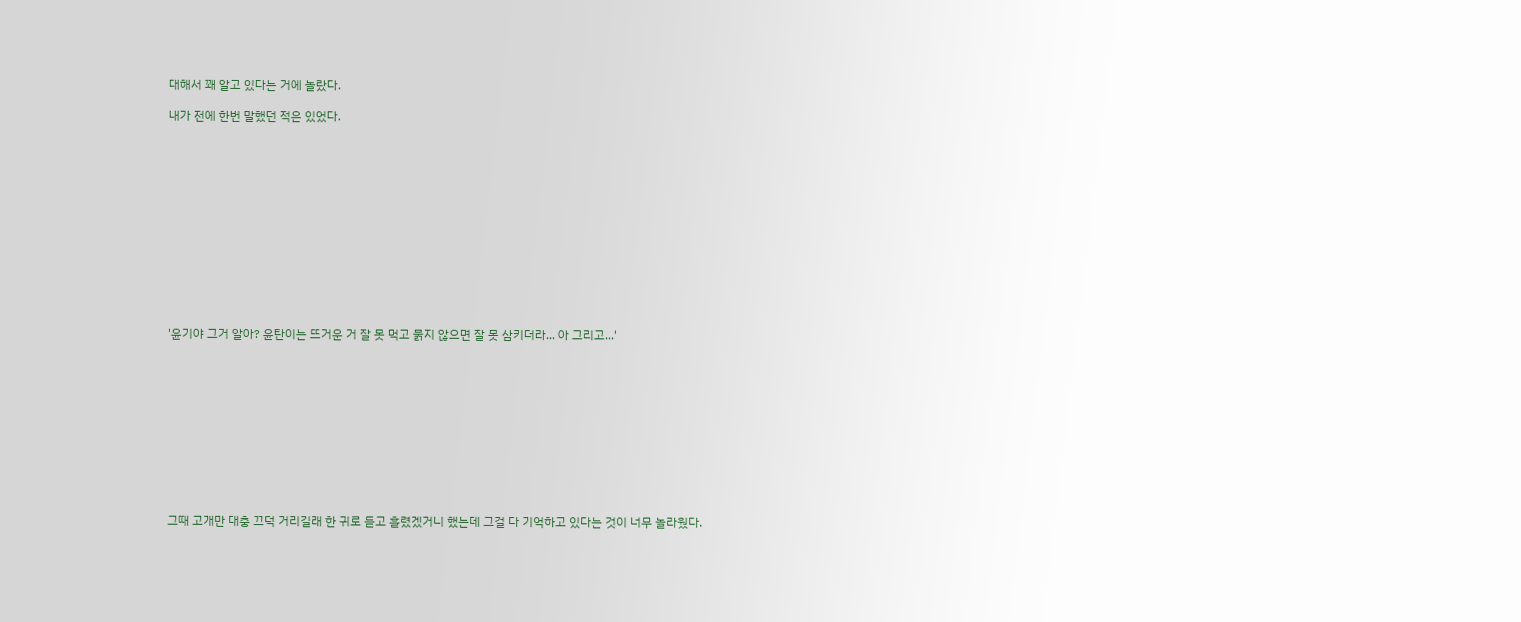대해서 꽤 알고 있다는 거에 놀랐다.

내가 전에 한번 말했던 적은 있었다.













'윤기야 그거 알아? 윤탄이는 뜨거운 거 잘 못 먹고 묽지 않으면 잘 못 삼키더라... 아 그리고...'











그때 고개만 대충 끄덕 거리길래 한 귀로 듣고 흘렸겠거니 했는데 그걸 다 기억하고 있다는 것이 너무 놀라웠다.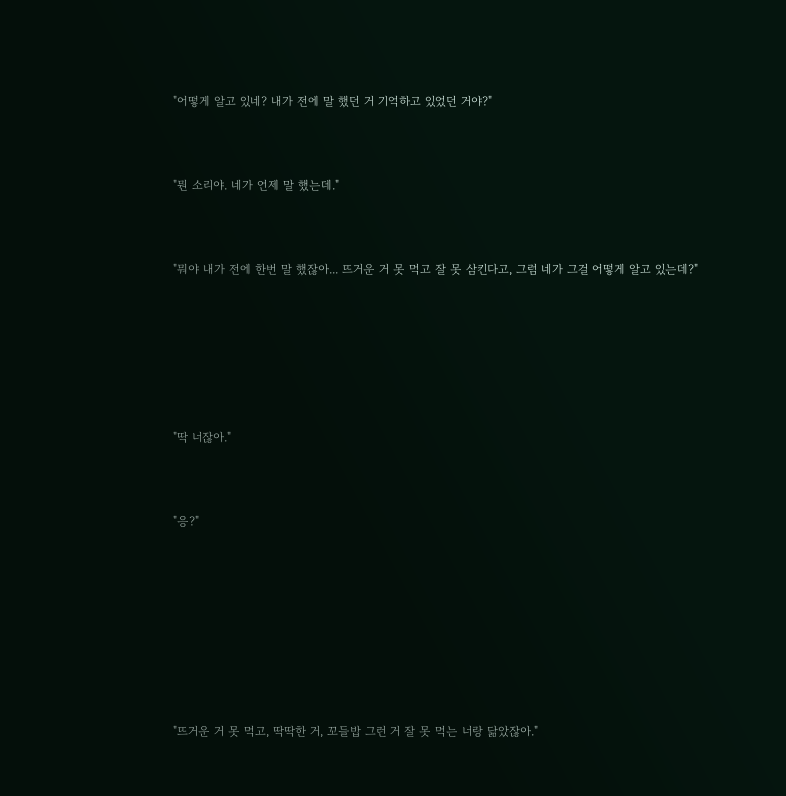"어떻게 알고 있네? 내가 전에 말 했던 거 기억하고 있었던 거야?"



"뭔 소리야. 네가 언제 말 했는데."



"뭐야 내가 전에 한번 말 했잖아... 뜨거운 거 못 먹고 잘 못 삼킨다고, 그럼 네가 그걸 어떻게 알고 있는데?"







"딱 너잖아."



"응?"









"뜨거운 거 못 먹고, 딱딱한 거, 꼬들밥 그런 거 잘 못 먹는 너랑 닮았잖아."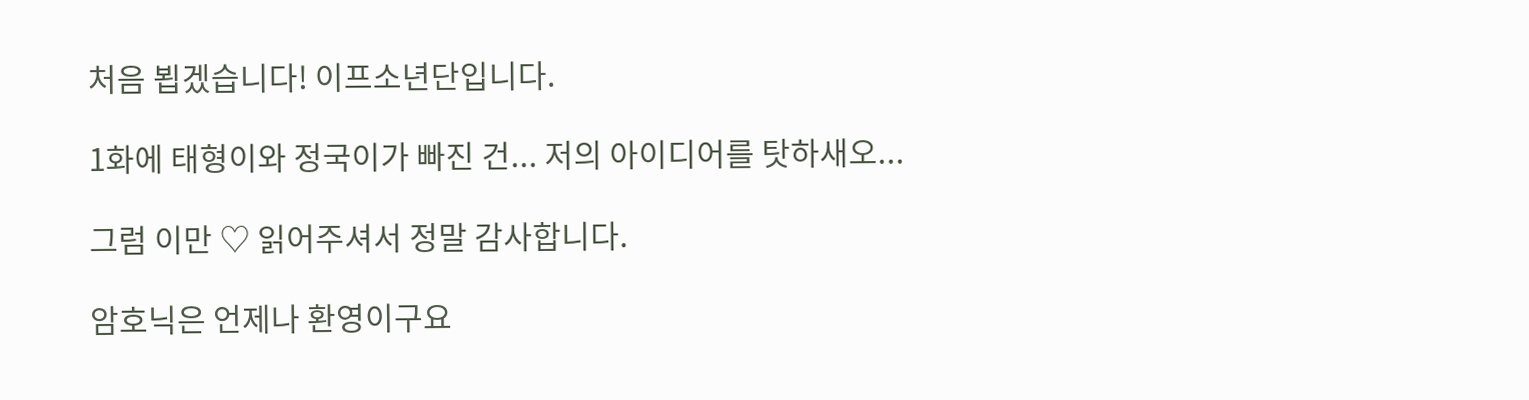처음 뵙겠습니다! 이프소년단입니다.

1화에 태형이와 정국이가 빠진 건... 저의 아이디어를 탓하새오...

그럼 이만 ♡ 읽어주셔서 정말 감사합니다.

암호닉은 언제나 환영이구요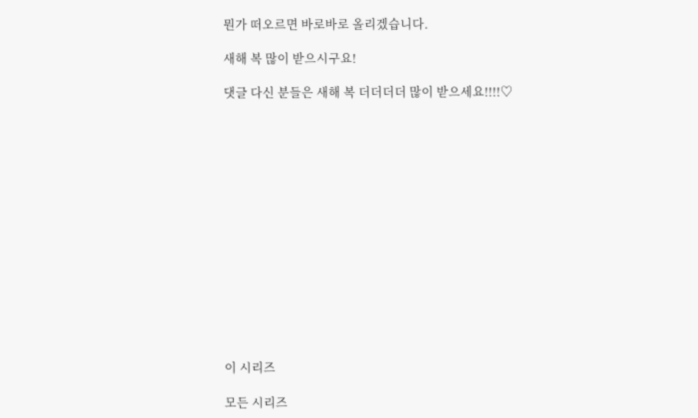뭔가 떠오르면 바로바로 올리겠습니다.

새해 복 많이 받으시구요!

댓글 다신 분들은 새해 복 더더더더 많이 받으세요!!!!♡















이 시리즈

모든 시리즈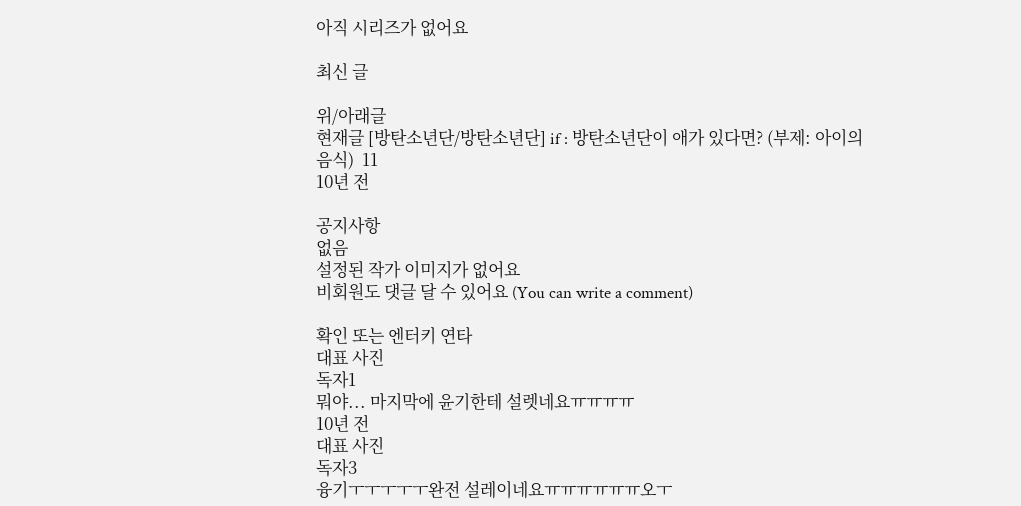아직 시리즈가 없어요

최신 글

위/아래글
현재글 [방탄소년단/방탄소년단] if : 방탄소년단이 애가 있다면? (부제: 아이의 음식)  11
10년 전

공지사항
없음
설정된 작가 이미지가 없어요
비회원도 댓글 달 수 있어요 (You can write a comment)

확인 또는 엔터키 연타
대표 사진
독자1
뭐야... 마지막에 윤기한테 설렛네요ㅠㅠㅠㅠ
10년 전
대표 사진
독자3
융기ㅜㅜㅜㅜㅜ완전 설레이네요ㅠㅠㅠㅠㅠㅠ오ㅜ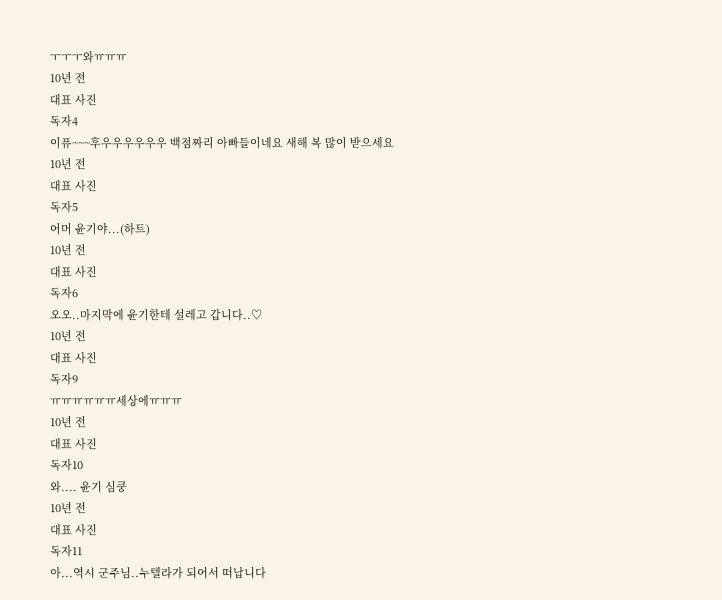ㅜㅜㅜ와ㅠㅠㅠ
10년 전
대표 사진
독자4
이퓨~~~후우우우우우우 백점짜리 아빠들이네요 새해 복 많이 받으세요
10년 전
대표 사진
독자5
어머 윤기야...(하트)
10년 전
대표 사진
독자6
오오..마지막에 윤기한테 설레고 갑니다..♡
10년 전
대표 사진
독자9
ㅠㅠㅠㅠㅠㅠ세상에ㅠㅠㅠ
10년 전
대표 사진
독자10
와.... 윤기 심쿵
10년 전
대표 사진
독자11
아...역시 군주님..누텔라가 되어서 떠납니다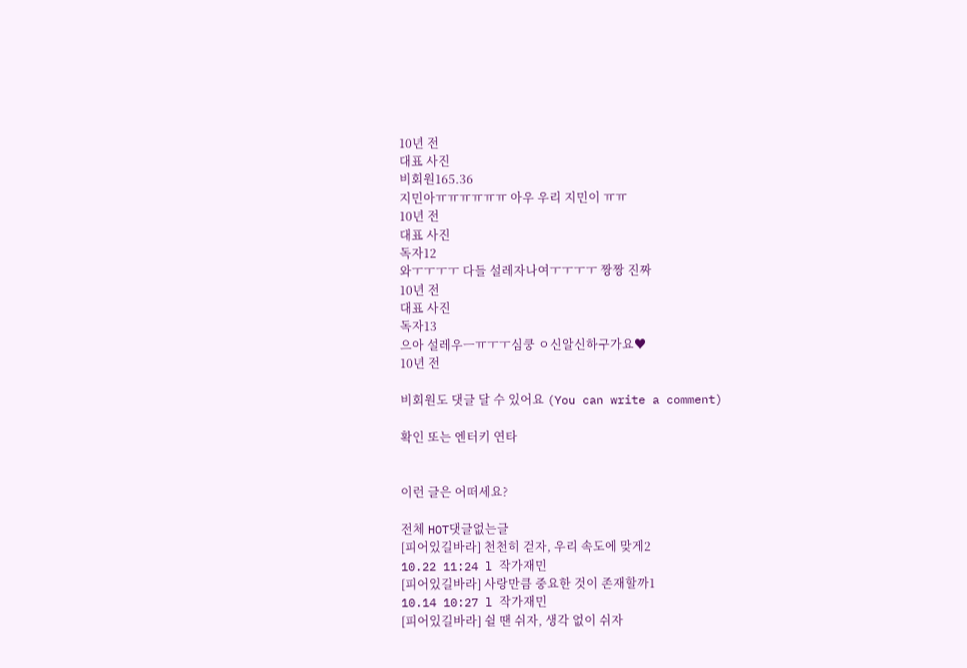10년 전
대표 사진
비회원165.36
지민아ㅠㅠㅠㅠㅠㅠ 아우 우리 지민이 ㅠㅠ
10년 전
대표 사진
독자12
와ㅜㅜㅜㅜ 다들 설레자나여ㅜㅜㅜㅜ 짱짱 진짜
10년 전
대표 사진
독자13
으아 설레우ㅡㅠㅜㅜ심쿵 ㅇ신알신하구가요♥
10년 전

비회원도 댓글 달 수 있어요 (You can write a comment)

확인 또는 엔터키 연타


이런 글은 어떠세요?

전체 HOT댓글없는글
[피어있길바라] 천천히 걷자, 우리 속도에 맞게2
10.22 11:24 l 작가재민
[피어있길바라] 사랑만큼 중요한 것이 존재할까1
10.14 10:27 l 작가재민
[피어있길바라] 쉴 땐 쉬자, 생각 없이 쉬자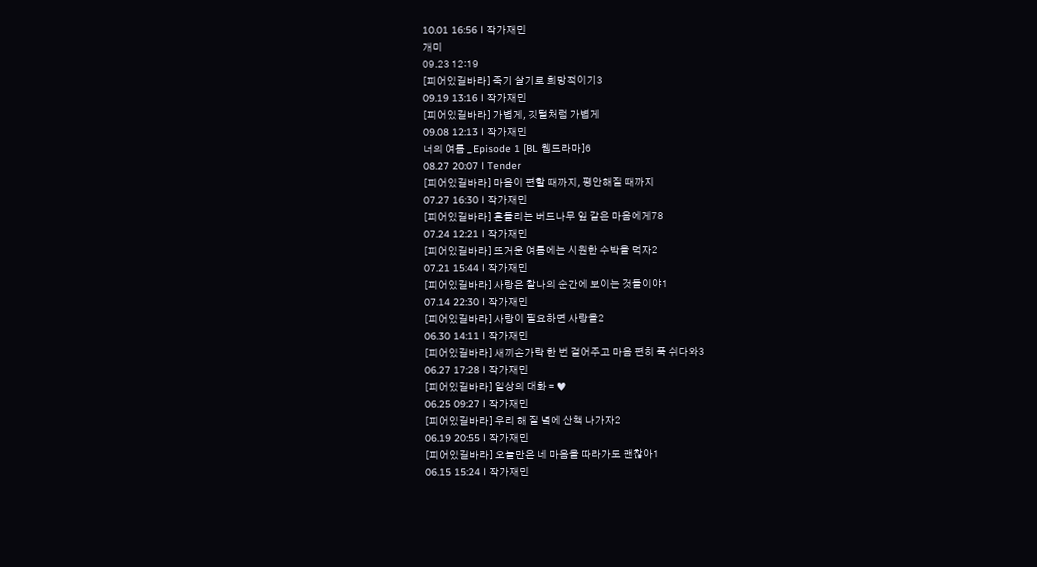10.01 16:56 l 작가재민
개미
09.23 12:19
[피어있길바라] 죽기 살기로 희망적이기3
09.19 13:16 l 작가재민
[피어있길바라] 가볍게, 깃털처럼 가볍게
09.08 12:13 l 작가재민
너의 여름 _ Episode 1 [BL 웹드라마]6
08.27 20:07 l Tender
[피어있길바라] 마음이 편할 때까지, 평안해질 때까지
07.27 16:30 l 작가재민
[피어있길바라] 흔들리는 버드나무 잎 같은 마음에게78
07.24 12:21 l 작가재민
[피어있길바라] 뜨거운 여름에는 시원한 수박을 먹자2
07.21 15:44 l 작가재민
[피어있길바라] 사랑은 찰나의 순간에 보이는 것들이야1
07.14 22:30 l 작가재민
[피어있길바라] 사랑이 필요하면 사랑을2
06.30 14:11 l 작가재민
[피어있길바라] 새끼손가락 한 번 걸어주고 마음 편히 푹 쉬다와3
06.27 17:28 l 작가재민
[피어있길바라] 일상의 대화 = ♥
06.25 09:27 l 작가재민
[피어있길바라] 우리 해 질 녘에 산책 나가자2
06.19 20:55 l 작가재민
[피어있길바라] 오늘만은 네 마음을 따라가도 괜찮아1
06.15 15:24 l 작가재민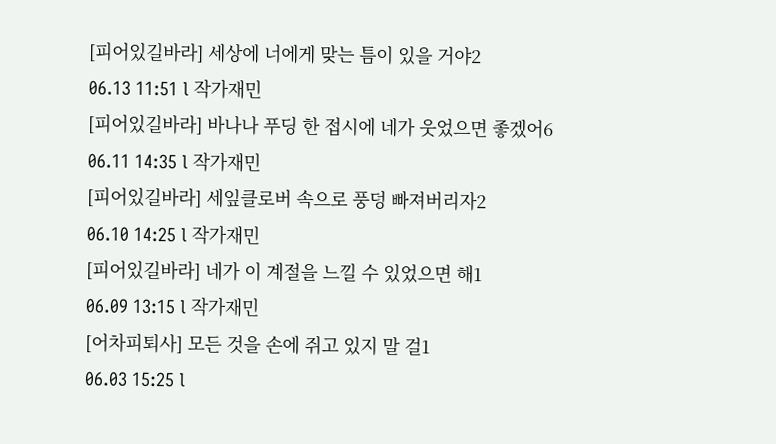[피어있길바라] 세상에 너에게 맞는 틈이 있을 거야2
06.13 11:51 l 작가재민
[피어있길바라] 바나나 푸딩 한 접시에 네가 웃었으면 좋겠어6
06.11 14:35 l 작가재민
[피어있길바라] 세잎클로버 속으로 풍덩 빠져버리자2
06.10 14:25 l 작가재민
[피어있길바라] 네가 이 계절을 느낄 수 있었으면 해1
06.09 13:15 l 작가재민
[어차피퇴사] 모든 것을 손에 쥐고 있지 말 걸1
06.03 15:25 l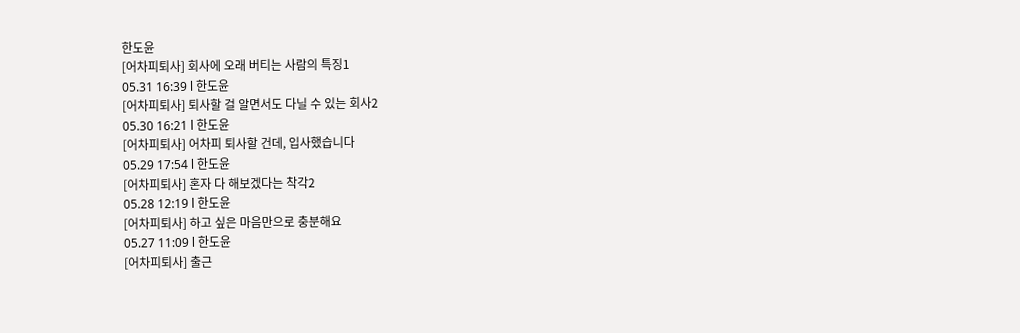한도윤
[어차피퇴사] 회사에 오래 버티는 사람의 특징1
05.31 16:39 l 한도윤
[어차피퇴사] 퇴사할 걸 알면서도 다닐 수 있는 회사2
05.30 16:21 l 한도윤
[어차피퇴사] 어차피 퇴사할 건데, 입사했습니다
05.29 17:54 l 한도윤
[어차피퇴사] 혼자 다 해보겠다는 착각2
05.28 12:19 l 한도윤
[어차피퇴사] 하고 싶은 마음만으로 충분해요
05.27 11:09 l 한도윤
[어차피퇴사] 출근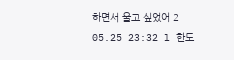하면서 울고 싶었어 2
05.25 23:32 l 한도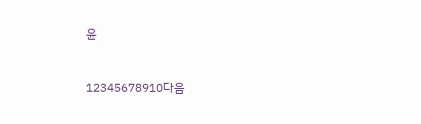윤


12345678910다음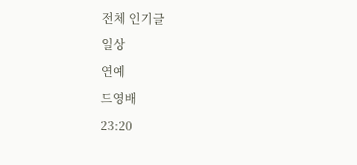전체 인기글
일상
연예
드영배
23:20